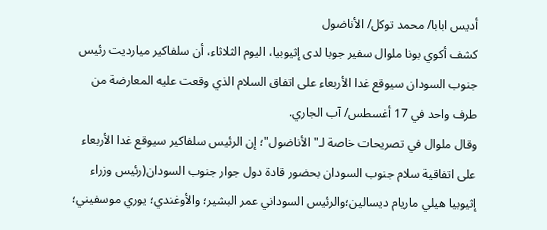أديس ابابا/ محمد توكل/ الأناضول
كشف أكوي بونا ملوال سفير جوبا لدى إثيوبيا، اليوم الثلاثاء، أن سلفاكير ميارديت رئيس جنوب السودان سيوقع غدا الأربعاء على اتفاق السلام الذي وقعت عليه المعارضة من طرف واحد في 17 أغسطس/ آب الجاري.
وقال ملوال في تصريحات خاصة لـ"الأناضول"؛ إن الرئيس سلفاكير سيوقع غدا الأربعاء على اتفاقية سلام جنوب السودان بحضور قادة دول جوار جنوب السودان(رئيس وزراء إثيوبيا هيلي ماريام ديسالين؛والرئيس السوداني عمر البشير؛ والأوغندي؛ يوري موسفيني؛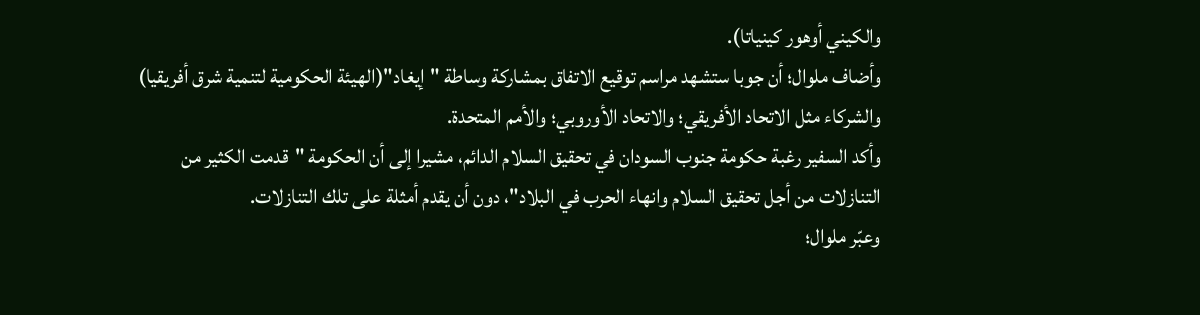والكيني أوهور كينياتا).
وأضاف ملوال؛ أن جوبا ستشهد مراسم توقيع الاتفاق بمشاركة وساطة "إيغاد"(الهيئة الحكومية لتنمية شرق أفريقيا) والشركاء مثل الاتحاد الأفريقي؛ والاتحاد الأوروبي؛ والأمم المتحدة.
وأكد السفير رغبة حكومة جنوب السودان في تحقيق السلام الدائم، مشيرا إلى أن الحكومة "قدمت الكثير من التنازلات من أجل تحقيق السلام وانهاء الحرب في البلاد"، دون أن يقدم أمثلة على تلك التنازلات.
وعبّر ملوال؛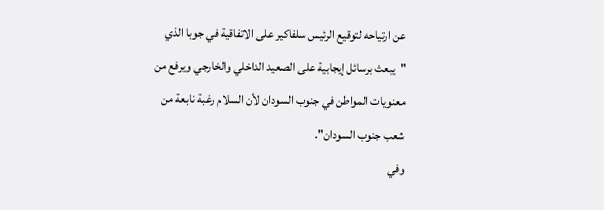عن ارتياحه لتوقيع الرئيس سلفاكير على الاتفاقية في جوبا الذي "يبعث برسائل إيجابية على الصعيد الداخلي والخارجي ويرفع من معنويات المواطن في جنوب السودان لأن السلام رغبة نابعة من شعب جنوب السودان".
وفي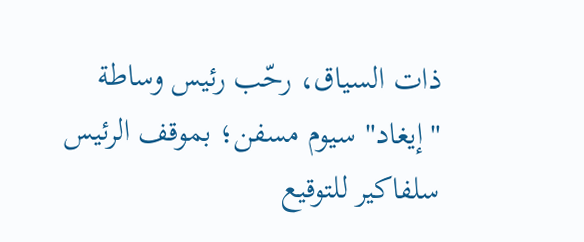ذات السياق، رحّب رئيس وساطة "إيغاد" سيوم مسفن؛ بموقف الرئيس سلفاكير للتوقيع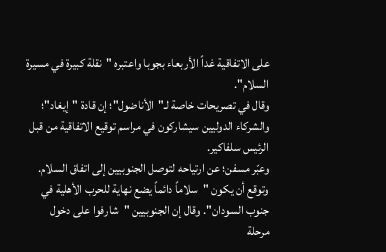على الاتفاقية غداً الأربعاء بجوبا واعتبره "نقلة كبيرة في مسيرة السلام".
وقال في تصريحات خاصة لـ"الأناضول"؛ إن قادة "إيغاد"؛ والشركاء الدوليين سيشاركون في مراسم توقيع الاتفاقية من قبل الرئيس سلفاكير.
وعبّر مسفن؛ عن ارتياحه لتوصل الجنوبيين إلى اتفاق السلام. وتوقع أن يكون "سلاماً دائماً يضع نهاية للحرب الأهلية في جنوب السودان". وقال إن الجنوبيين "شارفوا على دخول مرحلة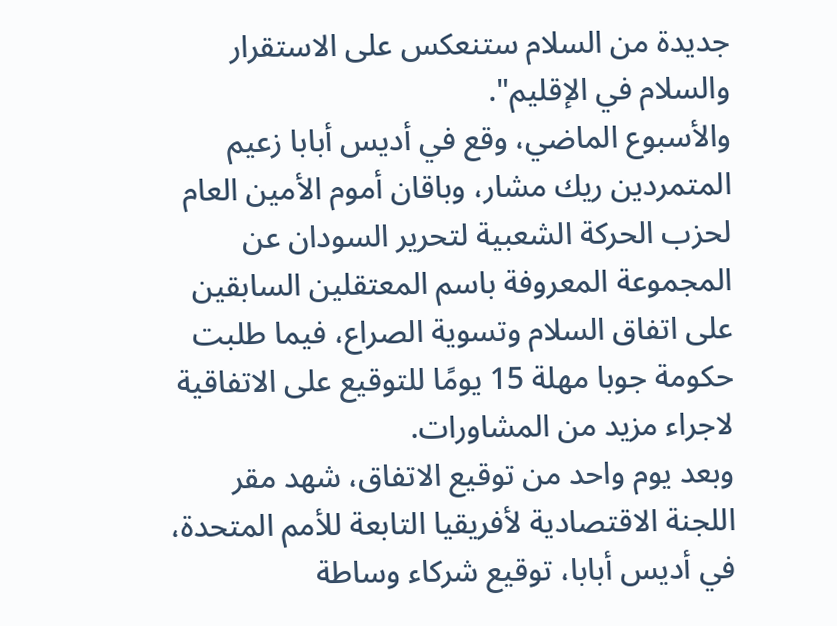جديدة من السلام ستنعكس على الاستقرار والسلام في الإقليم".
والأسبوع الماضي، وقع في أديس أبابا زعيم المتمردين ريك مشار، وباقان أموم الأمين العام لحزب الحركة الشعبية لتحرير السودان عن المجموعة المعروفة باسم المعتقلين السابقين على اتفاق السلام وتسوية الصراع، فيما طلبت حكومة جوبا مهلة 15 يومًا للتوقيع على الاتفاقية لاجراء مزيد من المشاورات.
وبعد يوم واحد من توقيع الاتفاق، شهد مقر اللجنة الاقتصادية لأفريقيا التابعة للأمم المتحدة، في أديس أبابا، توقيع شركاء وساطة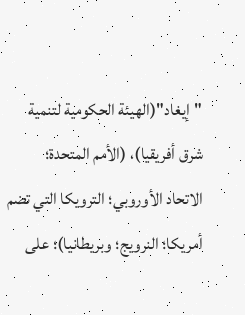"إيغاد"(الهيئة الحكومية لتنمية شرق أفريقيا)، (الأمم المتحدة؛ الاتحاد الأوروبي؛ الترويكا التي تضم أمريكا؛ النرويج؛ وبريطانيا)؛ على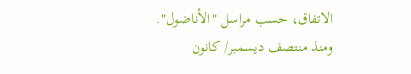الاتفاق، حسب مراسل "الأناضول".
ومنذ منتصف ديسمبر/ كانون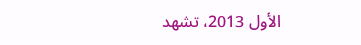الأول 2013، تشهد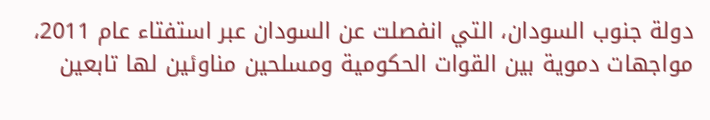دولة جنوب السودان، التي انفصلت عن السودان عبر استفتاء عام 2011، مواجهات دموية بين القوات الحكومية ومسلحين مناوئين لها تابعين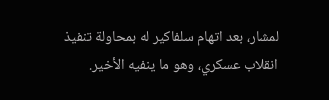لمشار، بعد اتهام سلفاكير له بمحاولة تنفيذ انقلاب عسكري، وهو ما ينفيه الأخير.